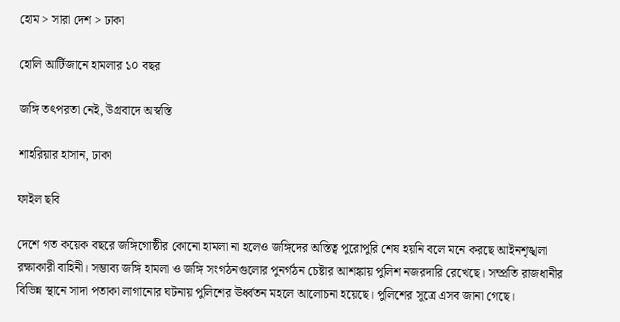হোম > সারা দেশ > ঢাকা

হোলি আর্টিজানে হামলার ১০ বছর

জঙ্গি তৎপরতা নেই, উগ্রবাদে অস্বস্তি

শাহরিয়ার হাসান, ঢাকা

ফাইল ছবি

দেশে গত কয়েক বছরে জঙ্গিগোষ্ঠীর কোনো হামলা না হলেও জঙ্গিদের অস্তিত্ব পুরোপুরি শেষ হয়নি বলে মনে করছে আইনশৃঙ্খলা রক্ষাকারী বাহিনী। সম্ভাব্য জঙ্গি হামলা ও জঙ্গি সংগঠনগুলোর পুনর্গঠন চেষ্টার আশঙ্কায় পুলিশ নজরদারি রেখেছে। সম্প্রতি রাজধানীর বিভিন্ন স্থানে সাদা পতাকা লাগানোর ঘটনায় পুলিশের ঊর্ধ্বতন মহলে আলোচনা হয়েছে। পুলিশের সূত্রে এসব জানা গেছে।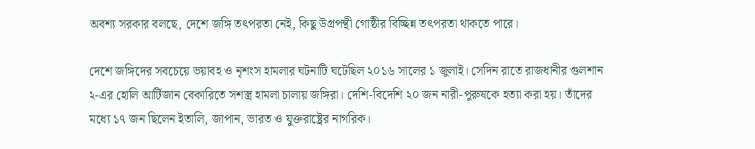অবশ্য সরকার বলছে, দেশে জঙ্গি তৎপরতা নেই, কিছু উগ্রপন্থী গোষ্ঠীর বিচ্ছিন্ন তৎপরতা থাকতে পারে।

দেশে জঙ্গিদের সবচেয়ে ভয়াবহ ও নৃশংস হামলার ঘটনাটি ঘটেছিল ২০১৬ সালের ১ জুলাই। সেদিন রাতে রাজধানীর গুলশান ২-এর হোলি আর্টিজান বেকারিতে সশস্ত্র হামলা চালায় জঙ্গিরা। দেশি-বিদেশি ২০ জন নারী-পুরুষকে হত্যা করা হয়। তাঁদের মধ্যে ১৭ জন ছিলেন ইতালি, জাপান, ভারত ও যুক্তরাষ্ট্রের নাগরিক।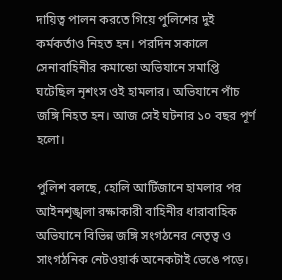দায়িত্ব পালন করতে গিয়ে পুলিশের দুই কর্মকর্তাও নিহত হন। পরদিন সকালে সেনাবাহিনীর কমান্ডো অভিযানে সমাপ্তি ঘটেছিল নৃশংস ওই হামলার। অভিযানে পাঁচ জঙ্গি নিহত হন। আজ সেই ঘটনার ১০ বছর পূর্ণ হলো।

পুলিশ বলছে, হোলি আর্টিজানে হামলার পর আইনশৃঙ্খলা রক্ষাকারী বাহিনীর ধারাবাহিক অভিযানে বিভিন্ন জঙ্গি সংগঠনের নেতৃত্ব ও সাংগঠনিক নেটওয়ার্ক অনেকটাই ভেঙে পড়ে।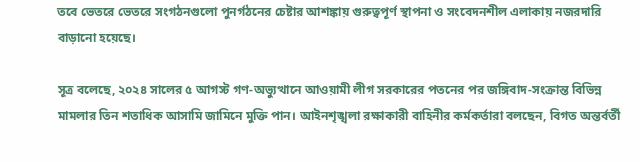তবে ভেতরে ভেতরে সংগঠনগুলো পুনর্গঠনের চেষ্টার আশঙ্কায় গুরুত্বপূর্ণ স্থাপনা ও সংবেদনশীল এলাকায় নজরদারি বাড়ানো হয়েছে।

সূত্র বলেছে, ২০২৪ সালের ৫ আগস্ট গণ-অভ্যুত্থানে আওয়ামী লীগ সরকারের পতনের পর জঙ্গিবাদ-সংক্রান্ত বিভিন্ন মামলার তিন শতাধিক আসামি জামিনে মুক্তি পান। আইনশৃঙ্খলা রক্ষাকারী বাহিনীর কর্মকর্তারা বলছেন, বিগত অন্তর্বর্তী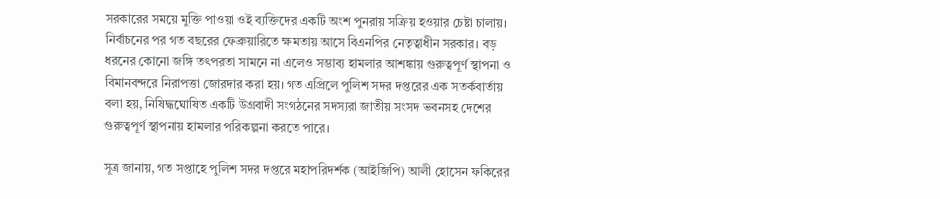সরকারের সময়ে মুক্তি পাওয়া ওই ব্যক্তিদের একটি অংশ পুনরায় সক্রিয় হওয়ার চেষ্টা চালায়। নির্বাচনের পর গত বছরের ফেব্রুয়ারিতে ক্ষমতায় আসে বিএনপির নেতৃত্বাধীন সরকার। বড় ধরনের কোনো জঙ্গি তৎপরতা সামনে না এলেও সম্ভাব্য হামলার আশঙ্কায় গুরুত্বপূর্ণ স্থাপনা ও বিমানবন্দরে নিরাপত্তা জোরদার করা হয়। গত এপ্রিলে পুলিশ সদর দপ্তরের এক সতর্কবার্তায় বলা হয়, নিষিদ্ধঘোষিত একটি উগ্রবাদী সংগঠনের সদস্যরা জাতীয় সংসদ ভবনসহ দেশের গুরুত্বপূর্ণ স্থাপনায় হামলার পরিকল্পনা করতে পারে।

সূত্র জানায়, গত সপ্তাহে পুলিশ সদর দপ্তরে মহাপরিদর্শক (আইজিপি) আলী হোসেন ফকিরের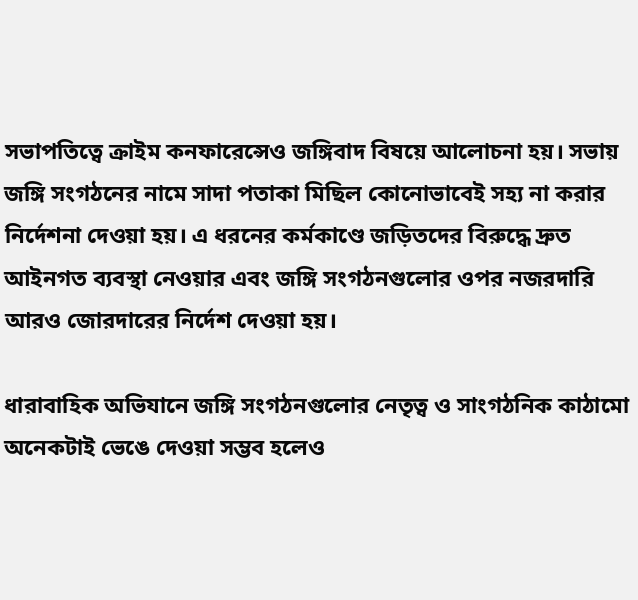সভাপতিত্বে ক্রাইম কনফারেন্সেও জঙ্গিবাদ বিষয়ে আলোচনা হয়। সভায় জঙ্গি সংগঠনের নামে সাদা পতাকা মিছিল কোনোভাবেই সহ্য না করার নির্দেশনা দেওয়া হয়। এ ধরনের কর্মকাণ্ডে জড়িতদের বিরুদ্ধে দ্রুত আইনগত ব্যবস্থা নেওয়ার এবং জঙ্গি সংগঠনগুলোর ওপর নজরদারি আরও জোরদারের নির্দেশ দেওয়া হয়।

ধারাবাহিক অভিযানে জঙ্গি সংগঠনগুলোর নেতৃত্ব ও সাংগঠনিক কাঠামো অনেকটাই ভেঙে দেওয়া সম্ভব হলেও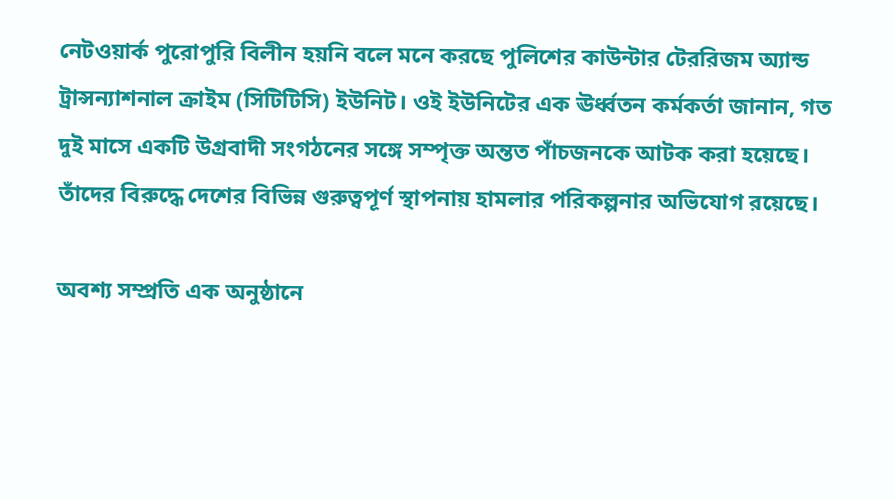নেটওয়ার্ক পুরোপুরি বিলীন হয়নি বলে মনে করছে পুলিশের কাউন্টার টেররিজম অ্যান্ড ট্রান্সন্যাশনাল ক্রাইম (সিটিটিসি) ইউনিট। ওই ইউনিটের এক ঊর্ধ্বতন কর্মকর্তা জানান, গত দুই মাসে একটি উগ্রবাদী সংগঠনের সঙ্গে সম্পৃক্ত অন্তত পাঁচজনকে আটক করা হয়েছে। তাঁদের বিরুদ্ধে দেশের বিভিন্ন গুরুত্বপূর্ণ স্থাপনায় হামলার পরিকল্পনার অভিযোগ রয়েছে।

অবশ্য সম্প্রতি এক অনুষ্ঠানে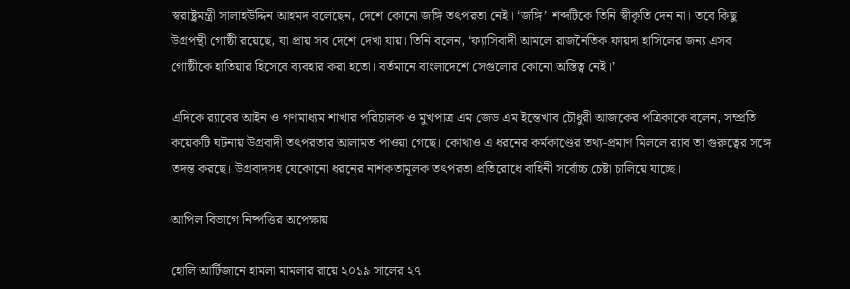স্বরাষ্ট্রমন্ত্রী সালাহউদ্দিন আহমদ বলেছেন, দেশে কোনো জঙ্গি তৎপরতা নেই। ‘জঙ্গি’ শব্দটিকে তিনি স্বীকৃতি দেন না। তবে কিছু উগ্রপন্থী গোষ্ঠী রয়েছে, যা প্রায় সব দেশে দেখা যায়। তিনি বলেন, ‘ফ্যাসিবাদী আমলে রাজনৈতিক ফায়দা হাসিলের জন্য এসব গোষ্ঠীকে হাতিয়ার হিসেবে ব্যবহার করা হতো। বর্তমানে বাংলাদেশে সেগুলোর কোনো অস্তিত্ব নেই।’

এদিকে র‍্যাবের আইন ও গণমাধ্যম শাখার পরিচালক ও মুখপাত্র এম জেড এম ইন্তেখাব চৌধুরী আজকের পত্রিকাকে বলেন, সম্প্রতি কয়েকটি ঘটনায় উগ্রবাদী তৎপরতার আলামত পাওয়া গেছে। কোথাও এ ধরনের কর্মকাণ্ডের তথ্য-প্রমাণ মিললে র‍্যাব তা গুরুত্বের সঙ্গে তদন্ত করছে। উগ্রবাদসহ যেকোনো ধরনের নাশকতামূলক তৎপরতা প্রতিরোধে বাহিনী সর্বোচ্চ চেষ্টা চালিয়ে যাচ্ছে।

আপিল বিভাগে নিষ্পত্তির অপেক্ষায়

হোলি আর্টিজানে হামলা মামলার রায়ে ২০১৯ সালের ২৭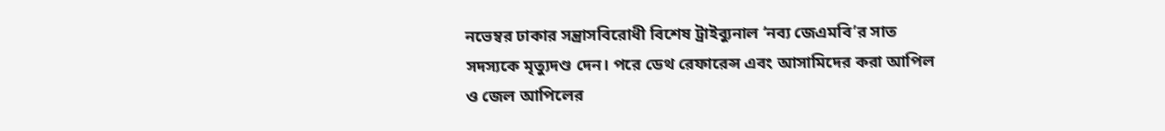নভেম্বর ঢাকার সন্ত্রাসবিরোধী বিশেষ ট্রাইব্যুনাল ‘নব্য জেএমবি’র সাত সদস্যকে মৃত্যুদণ্ড দেন। পরে ডেথ রেফারেন্স এবং আসামিদের করা আপিল ও জেল আপিলের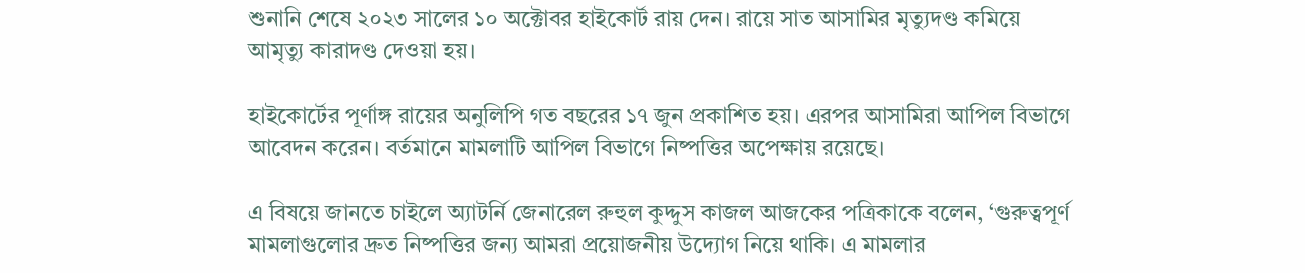শুনানি শেষে ২০২৩ সালের ১০ অক্টোবর হাইকোর্ট রায় দেন। রায়ে সাত আসামির মৃত্যুদণ্ড কমিয়ে আমৃত্যু কারাদণ্ড দেওয়া হয়।

হাইকোর্টের পূর্ণাঙ্গ রায়ের অনুলিপি গত বছরের ১৭ জুন প্রকাশিত হয়। এরপর আসামিরা আপিল বিভাগে আবেদন করেন। বর্তমানে মামলাটি আপিল বিভাগে নিষ্পত্তির অপেক্ষায় রয়েছে।

এ বিষয়ে জানতে চাইলে অ্যাটর্নি জেনারেল রুহুল কুদ্দুস কাজল আজকের পত্রিকাকে বলেন, ‘গুরুত্বপূর্ণ মামলাগুলোর দ্রুত নিষ্পত্তির জন্য আমরা প্রয়োজনীয় উদ্যোগ নিয়ে থাকি। এ মামলার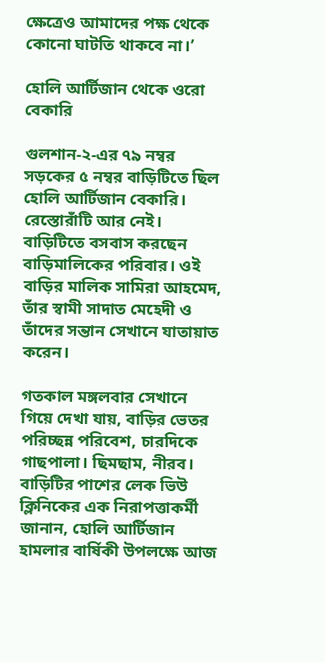ক্ষেত্রেও আমাদের পক্ষ থেকে কোনো ঘাটতি থাকবে না।’

হোলি আর্টিজান থেকে ওরো বেকারি

গুলশান-২-এর ৭৯ নম্বর সড়কের ৫ নম্বর বাড়িটিতে ছিল হোলি আর্টিজান বেকারি। রেস্তোরাঁটি আর নেই। বাড়িটিতে বসবাস করছেন বাড়িমালিকের পরিবার। ওই বাড়ির মালিক সামিরা আহমেদ, তাঁর স্বামী সাদাত মেহেদী ও তাঁদের সন্তান সেখানে যাতায়াত করেন।

গতকাল মঙ্গলবার সেখানে গিয়ে দেখা যায়, বাড়ির ভেতর পরিচ্ছন্ন পরিবেশ, চারদিকে গাছপালা। ছিমছাম, নীরব। বাড়িটির পাশের লেক ভিউ ক্লিনিকের এক নিরাপত্তাকর্মী জানান, হোলি আর্টিজান হামলার বার্ষিকী উপলক্ষে আজ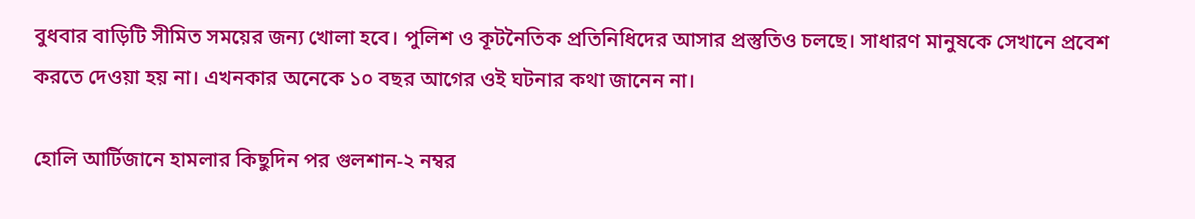বুধবার বাড়িটি সীমিত সময়ের জন্য খোলা হবে। পুলিশ ও কূটনৈতিক প্রতিনিধিদের আসার প্রস্তুতিও চলছে। সাধারণ মানুষকে সেখানে প্রবেশ করতে দেওয়া হয় না। এখনকার অনেকে ১০ বছর আগের ওই ঘটনার কথা জানেন না।

হোলি আর্টিজানে হামলার কিছুদিন পর গুলশান-২ নম্বর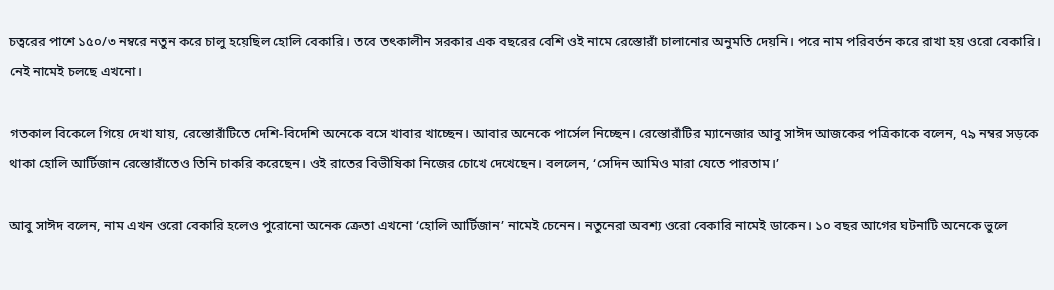চত্বরের পাশে ১৫০/৩ নম্বরে নতুন করে চালু হয়েছিল হোলি বেকারি। তবে তৎকালীন সরকার এক বছরের বেশি ওই নামে রেস্তোরাঁ চালানোর অনুমতি দেয়নি। পরে নাম পরিবর্তন করে রাখা হয় ওরো বেকারি। নেই নামেই চলছে এখনো।

গতকাল বিকেলে গিয়ে দেখা যায়, রেস্তোরাঁটিতে দেশি-বিদেশি অনেকে বসে খাবার খাচ্ছেন। আবার অনেকে পার্সেল নিচ্ছেন। রেস্তোরাঁটির ম্যানেজার আবু সাঈদ আজকের পত্রিকাকে বলেন, ৭৯ নম্বর সড়কে থাকা হোলি আর্টিজান রেস্তোরাঁতেও তিনি চাকরি করেছেন। ওই রাতের বিভীষিকা নিজের চোখে দেখেছেন। বললেন, ‘সেদিন আমিও মারা যেতে পারতাম।’

আবু সাঈদ বলেন, নাম এখন ওরো বেকারি হলেও পুরোনো অনেক ক্রেতা এখনো ‘হোলি আর্টিজান’ নামেই চেনেন। নতুনেরা অবশ্য ওরো বেকারি নামেই ডাকেন। ১০ বছর আগের ঘটনাটি অনেকে ভুলে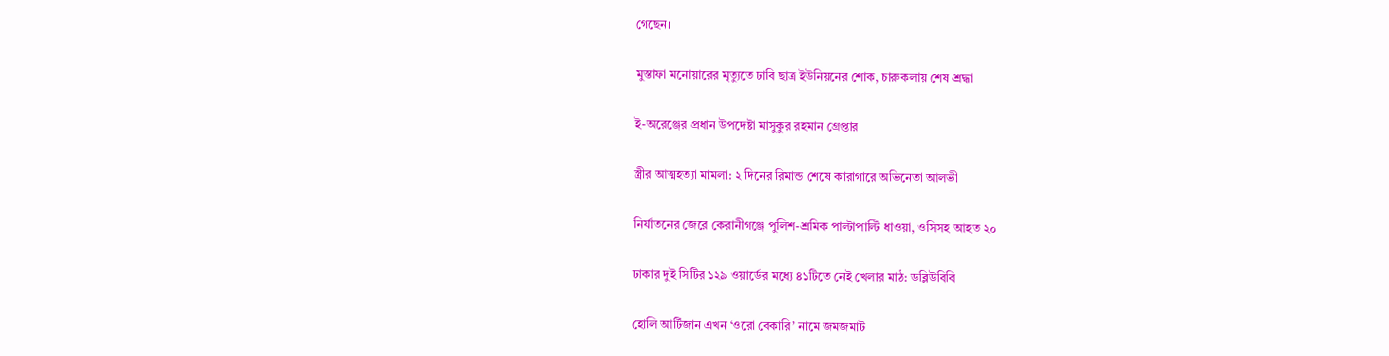গেছেন।

মুস্তাফা মনোয়ারের মৃত্যুতে ঢাবি ছাত্র ইউনিয়নের শোক, চারুকলায় শেষ শ্রদ্ধা

ই-অরেঞ্জের প্রধান উপদেষ্টা মাসুকুর রহমান গ্রেপ্তার

স্ত্রীর আত্মহত্যা মামলা: ২ দিনের রিমান্ড শেষে কারাগারে অভিনেতা আলভী

নির্যাতনের জেরে কেরানীগঞ্জে পুলিশ-শ্রমিক পাল্টাপাল্টি ধাওয়া, ওসিসহ আহত ২০

ঢাকার দুই সিটির ১২৯ ওয়ার্ডের মধ্যে ৪১টিতে নেই খেলার মাঠ: ডব্লিউবিবি

হোলি আর্টিজান এখন ‘ওরো বেকারি’ নামে জমজমাট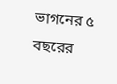ভাগনের ৫ বছরের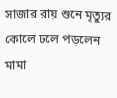সাজার রায় শুনে মৃত্যুর কোলে ঢলে পড়লেন মামা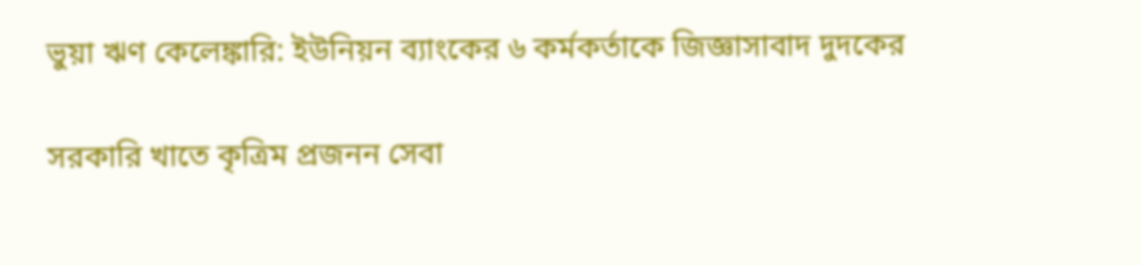ভুয়া ঋণ কেলেঙ্কারি: ইউনিয়ন ব্যাংকের ৬ কর্মকর্তাকে জিজ্ঞাসাবাদ দুদকের

সরকারি খাতে কৃত্রিম প্রজনন সেবা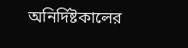অনির্দিষ্টকালের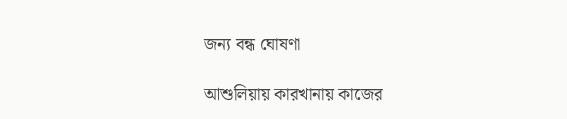জন্য বন্ধ ঘোষণা

আশুলিয়ায় কারখানায় কাজের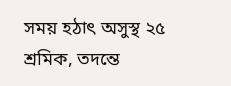সময় হঠাৎ অসুস্থ ২৫ শ্রমিক, তদন্তে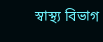স্বাস্থ্য বিভাগ